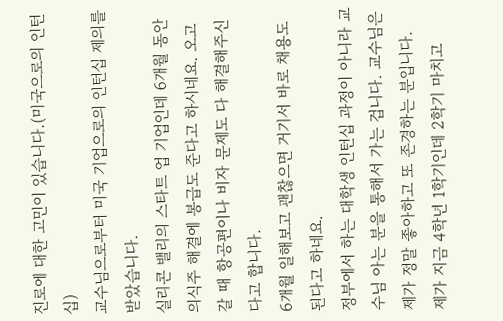진로에 대한 고민이 있습니다.(미국으로의 인턴십)
교수님으로부터 미국 기업으로의 인턴십 제의를 받았습니다.
실리콘 밸리의 스타트 업 기업인데 6개월 동안 의식주 해결에 봉급도 준다고 하시네요. 오고 갈 때 항공편이나 비자 문제도 다 해결해주신다고 합니다.
6개월 일해보고 괜찮으면 거기서 바로 채용도 된다고 하네요.
정부에서 하는 대학생 인턴십 과정이 아니라 교수님 아는 분을 통해서 가는 겁니다. 교수님은 제가 정말 좋아하고 또 존경하는 분입니다.
제가 지금 4학년 1학기인데 2학기 마치고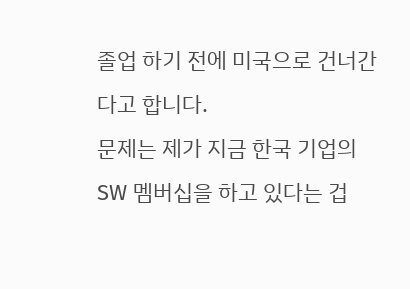졸업 하기 전에 미국으로 건너간다고 합니다.
문제는 제가 지금 한국 기업의 SW 멤버십을 하고 있다는 겁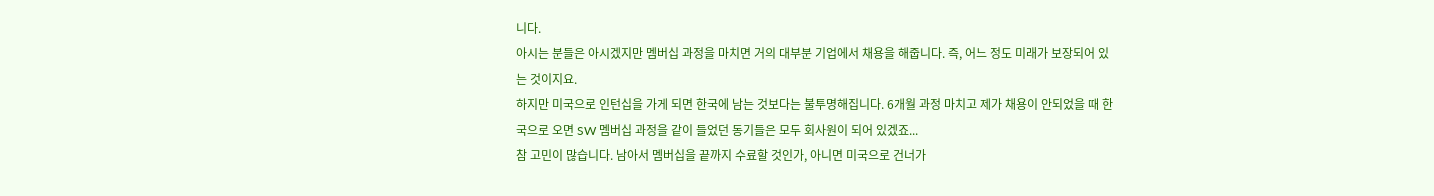니다.
아시는 분들은 아시겠지만 멤버십 과정을 마치면 거의 대부분 기업에서 채용을 해줍니다. 즉, 어느 정도 미래가 보장되어 있는 것이지요.
하지만 미국으로 인턴십을 가게 되면 한국에 남는 것보다는 불투명해집니다. 6개월 과정 마치고 제가 채용이 안되었을 때 한국으로 오면 SW 멤버십 과정을 같이 들었던 동기들은 모두 회사원이 되어 있겠죠...
참 고민이 많습니다. 남아서 멤버십을 끝까지 수료할 것인가, 아니면 미국으로 건너가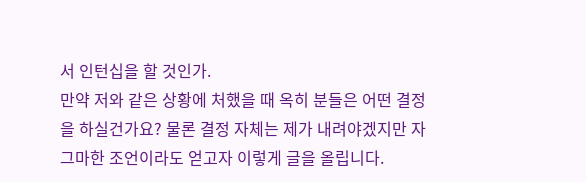서 인턴십을 할 것인가.
만약 저와 같은 상황에 처했을 때 옥히 분들은 어떤 결정을 하실건가요? 물론 결정 자체는 제가 내려야겠지만 자그마한 조언이라도 얻고자 이렇게 글을 올립니다.